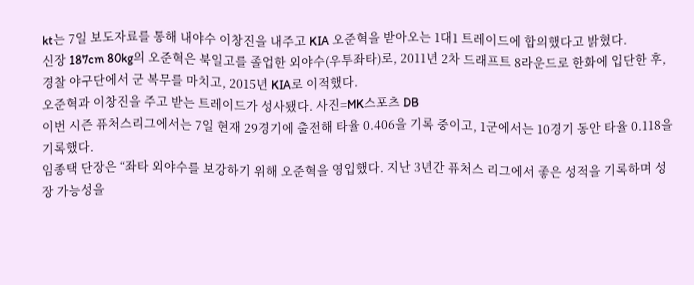kt는 7일 보도자료를 통해 내야수 이창진을 내주고 KIA 오준혁을 받아오는 1대1 트레이드에 합의했다고 밝혔다.
신장 187cm 80kg의 오준혁은 북일고를 졸업한 외야수(우투좌타)로, 2011년 2차 드래프트 8라운드로 한화에 입단한 후, 경찰 야구단에서 군 복무를 마치고, 2015년 KIA로 이적했다.
오준혁과 이창진을 주고 받는 트레이드가 성사됐다. 사진=MK스포츠 DB
이번 시즌 퓨처스리그에서는 7일 현재 29경기에 출전해 타율 0.406을 기록 중이고, 1군에서는 10경기 동안 타율 0.118을 기록했다.
임종택 단장은 “좌타 외야수를 보강하기 위해 오준혁을 영입했다. 지난 3년간 퓨처스 리그에서 좋은 성적을 기록하며 성장 가능성을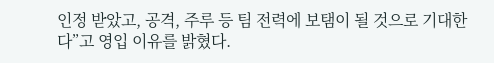인정 받았고, 공격, 주루 등 팀 전력에 보탬이 될 것으로 기대한다”고 영입 이유를 밝혔다.